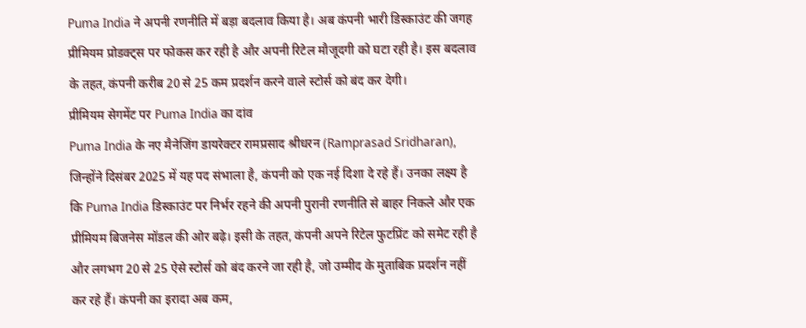Puma India ने अपनी रणनीति में बड़ा बदलाव किया है। अब कंपनी भारी डिस्काउंट की जगह प्रीमियम प्रोडक्ट्स पर फोकस कर रही है और अपनी रिटेल मौजूदगी को घटा रही है। इस बदलाव के तहत, कंपनी करीब 20 से 25 कम प्रदर्शन करने वाले स्टोर्स को बंद कर देगी।
प्रीमियम सेगमेंट पर Puma India का दांव
Puma India के नए मैनेजिंग डायरेक्टर रामप्रसाद श्रीधरन (Ramprasad Sridharan), जिन्होंने दिसंबर 2025 में यह पद संभाला है, कंपनी को एक नई दिशा दे रहे हैं। उनका लक्ष्य है कि Puma India डिस्काउंट पर निर्भर रहने की अपनी पुरानी रणनीति से बाहर निकले और एक प्रीमियम बिजनेस मॉडल की ओर बढ़े। इसी के तहत, कंपनी अपने रिटेल फुटप्रिंट को समेट रही है और लगभग 20 से 25 ऐसे स्टोर्स को बंद करने जा रही है, जो उम्मीद के मुताबिक प्रदर्शन नहीं कर रहे हैं। कंपनी का इरादा अब कम,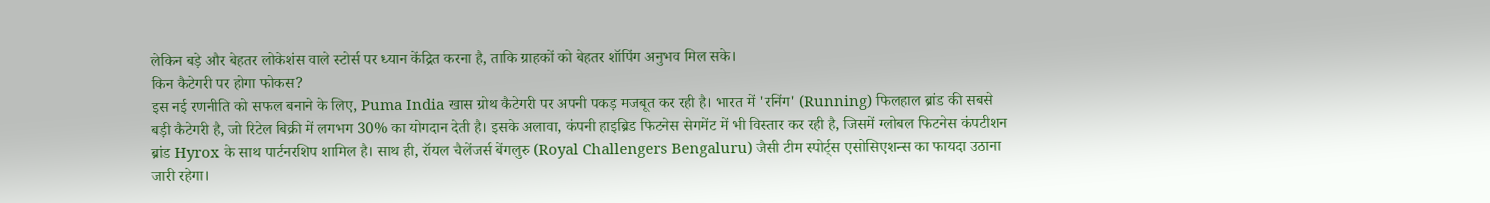लेकिन बड़े और बेहतर लोकेशंस वाले स्टोर्स पर ध्यान केंद्रित करना है, ताकि ग्राहकों को बेहतर शॉपिंग अनुभव मिल सके।
किन कैटेगरी पर होगा फोकस?
इस नई रणनीति को सफल बनाने के लिए, Puma India खास ग्रोथ कैटेगरी पर अपनी पकड़ मजबूत कर रही है। भारत में 'रनिंग' (Running) फिलहाल ब्रांड की सबसे बड़ी कैटेगरी है, जो रिटेल बिक्री में लगभग 30% का योगदान देती है। इसके अलावा, कंपनी हाइब्रिड फिटनेस सेगमेंट में भी विस्तार कर रही है, जिसमें ग्लोबल फिटनेस कंपटीशन ब्रांड Hyrox के साथ पार्टनरशिप शामिल है। साथ ही, रॉयल चैलेंजर्स बेंगलुरु (Royal Challengers Bengaluru) जैसी टीम स्पोर्ट्स एसोसिएशन्स का फायदा उठाना जारी रहेगा।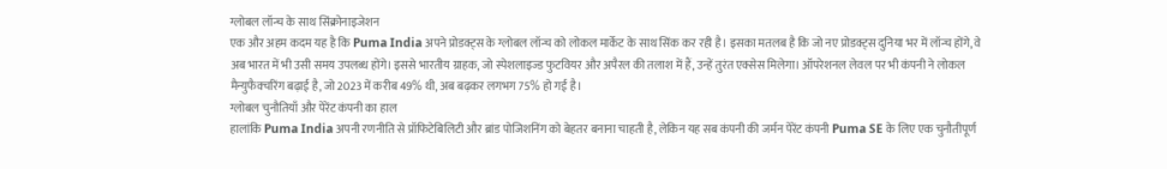ग्लोबल लॉन्च के साथ सिंक्रोनाइजेशन
एक और अहम कदम यह है कि Puma India अपने प्रोडक्ट्स के ग्लोबल लॉन्च को लोकल मार्केट के साथ सिंक कर रही है। इसका मतलब है कि जो नए प्रोडक्ट्स दुनिया भर में लॉन्च होंगे, वे अब भारत में भी उसी समय उपलब्ध होंगे। इससे भारतीय ग्राहक, जो स्पेशलाइज्ड फुटवियर और अपैरल की तलाश में हैं, उन्हें तुरंत एक्सेस मिलेगा। ऑपरेशनल लेवल पर भी कंपनी ने लोकल मैन्युफैक्चरिंग बढ़ाई है, जो 2023 में करीब 49% थी, अब बढ़कर लगभग 75% हो गई है।
ग्लोबल चुनौतियाँ और पेरेंट कंपनी का हाल
हालांकि Puma India अपनी रणनीति से प्रॉफिटेबिलिटी और ब्रांड पोजिशनिंग को बेहतर बनाना चाहती है, लेकिन यह सब कंपनी की जर्मन पेरेंट कंपनी Puma SE के लिए एक चुनौतीपूर्ण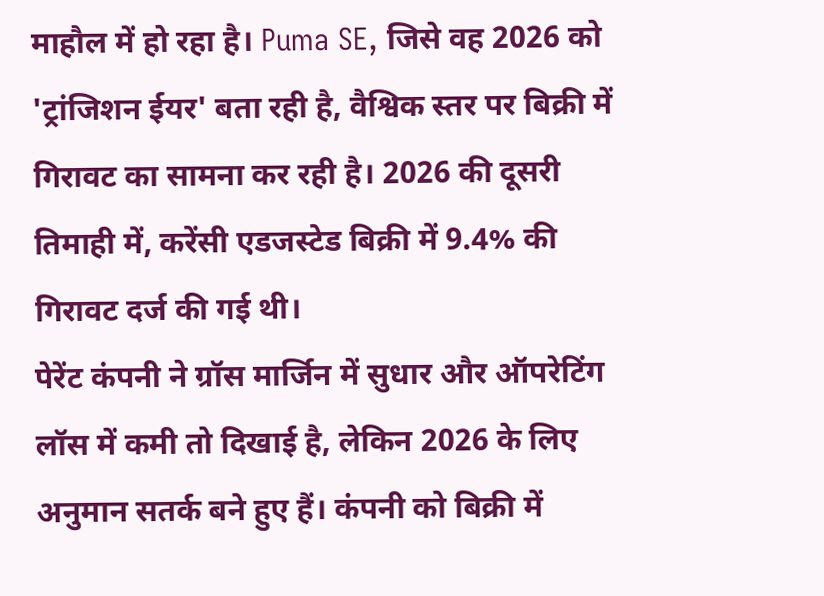माहौल में हो रहा है। Puma SE, जिसे वह 2026 को 'ट्रांजिशन ईयर' बता रही है, वैश्विक स्तर पर बिक्री में गिरावट का सामना कर रही है। 2026 की दूसरी तिमाही में, करेंसी एडजस्टेड बिक्री में 9.4% की गिरावट दर्ज की गई थी।
पेरेंट कंपनी ने ग्रॉस मार्जिन में सुधार और ऑपरेटिंग लॉस में कमी तो दिखाई है, लेकिन 2026 के लिए अनुमान सतर्क बने हुए हैं। कंपनी को बिक्री में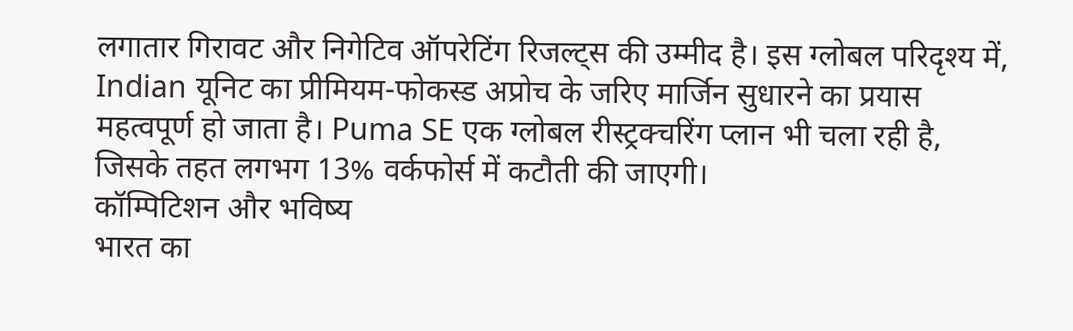लगातार गिरावट और निगेटिव ऑपरेटिंग रिजल्ट्स की उम्मीद है। इस ग्लोबल परिदृश्य में, Indian यूनिट का प्रीमियम-फोकस्ड अप्रोच के जरिए मार्जिन सुधारने का प्रयास महत्वपूर्ण हो जाता है। Puma SE एक ग्लोबल रीस्ट्रक्चरिंग प्लान भी चला रही है, जिसके तहत लगभग 13% वर्कफोर्स में कटौती की जाएगी।
कॉम्पिटिशन और भविष्य
भारत का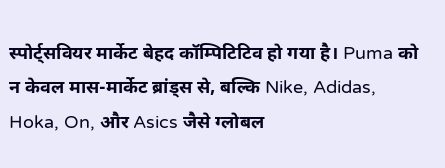स्पोर्ट्सवियर मार्केट बेहद कॉम्पिटिटिव हो गया है। Puma को न केवल मास-मार्केट ब्रांड्स से, बल्कि Nike, Adidas, Hoka, On, और Asics जैसे ग्लोबल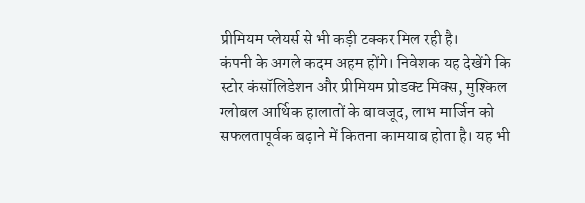प्रीमियम प्लेयर्स से भी कड़ी टक्कर मिल रही है।
कंपनी के अगले कदम अहम होंगे। निवेशक यह देखेंगे कि स्टोर कंसॉलिडेशन और प्रीमियम प्रोडक्ट मिक्स, मुश्किल ग्लोबल आर्थिक हालातों के बावजूद, लाभ मार्जिन को सफलतापूर्वक बढ़ाने में कितना कामयाब होता है। यह भी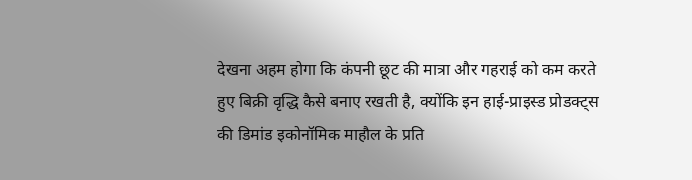देखना अहम होगा कि कंपनी छूट की मात्रा और गहराई को कम करते हुए बिक्री वृद्धि कैसे बनाए रखती है, क्योंकि इन हाई-प्राइस्ड प्रोडक्ट्स की डिमांड इकोनॉमिक माहौल के प्रति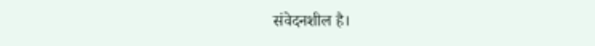संवेदनशील है।